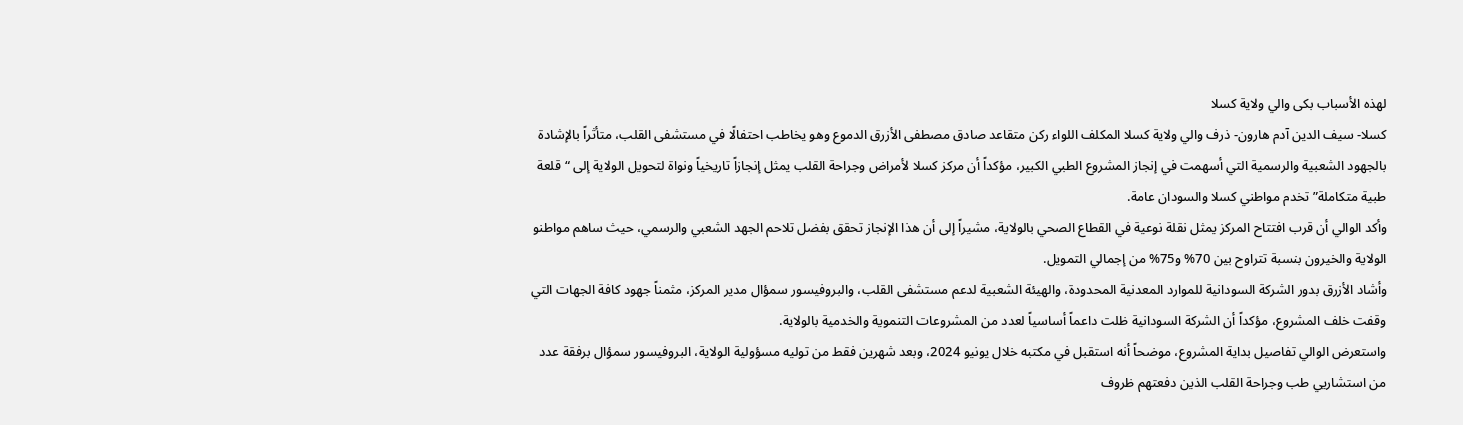لهذه الأسباب بكى والي ولاية كسلا
كسلا- سيف الدين آدم هارون- ذرف والي ولاية كسلا المكلف اللواء ركن متقاعد صادق مصطفى الأزرق الدموع وهو يخاطب احتفالًا في مستشفى القلب، متأثراً بالإشادة بالجهود الشعبية والرسمية التي أسهمت في إنجاز المشروع الطبي الكبير، مؤكداً أن مركز كسلا لأمراض وجراحة القلب يمثل إنجازاً تاريخياً ونواة لتحويل الولاية إلى “قلعة طبية متكاملة” تخدم مواطني كسلا والسودان عامة.
وأكد الوالي أن قرب افتتاح المركز يمثل نقلة نوعية في القطاع الصحي بالولاية، مشيراً إلى أن هذا الإنجاز تحقق بفضل تلاحم الجهد الشعبي والرسمي، حيث ساهم مواطنو الولاية والخيرون بنسبة تتراوح بين 70% و75% من إجمالي التمويل.
وأشاد الأزرق بدور الشركة السودانية للموارد المعدنية المحدودة، والهيئة الشعبية لدعم مستشفى القلب، والبروفيسور سمؤال مدير المركز، مثمناً جهود كافة الجهات التي وقفت خلف المشروع، مؤكداً أن الشركة السودانية ظلت داعماً أساسياً لعدد من المشروعات التنموية والخدمية بالولاية.
واستعرض الوالي تفاصيل بداية المشروع، موضحاً أنه استقبل في مكتبه خلال يونيو 2024، وبعد شهرين فقط من توليه مسؤولية الولاية، البروفيسور سمؤال برفقة عدد من استشاريي طب وجراحة القلب الذين دفعتهم ظروف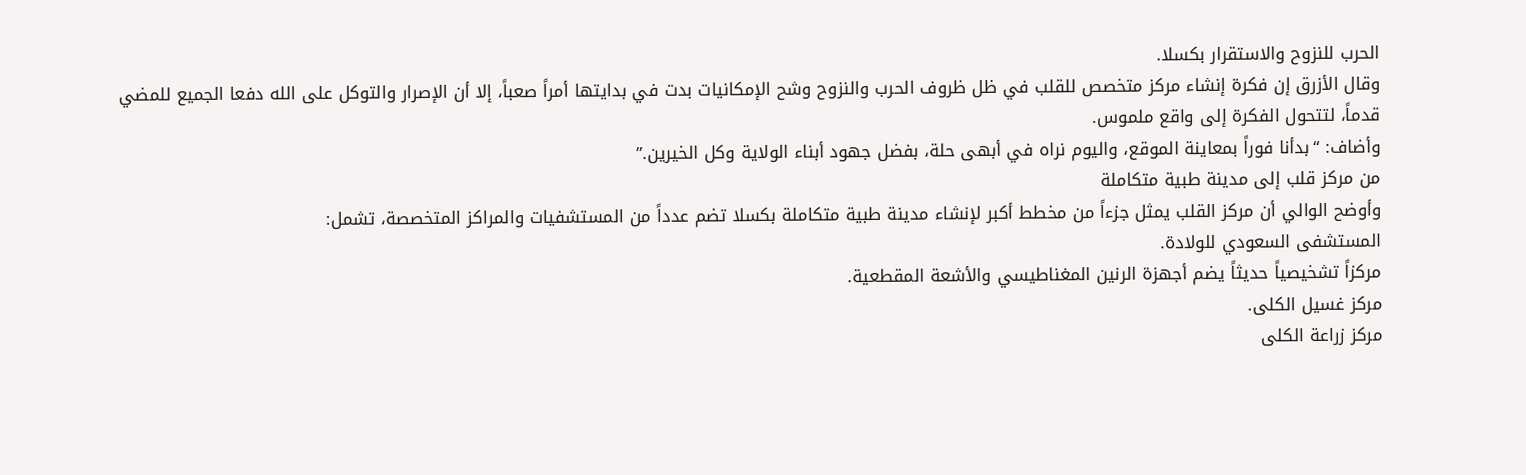الحرب للنزوح والاستقرار بكسلا.
وقال الأزرق إن فكرة إنشاء مركز متخصص للقلب في ظل ظروف الحرب والنزوح وشح الإمكانيات بدت في بدايتها أمراً صعباً، إلا أن الإصرار والتوكل على الله دفعا الجميع للمضي قدماً، لتتحول الفكرة إلى واقع ملموس.
وأضاف: “بدأنا فوراً بمعاينة الموقع، واليوم نراه في أبهى حلة، بفضل جهود أبناء الولاية وكل الخيرين.”
من مركز قلب إلى مدينة طبية متكاملة
وأوضح الوالي أن مركز القلب يمثل جزءاً من مخطط أكبر لإنشاء مدينة طبية متكاملة بكسلا تضم عدداً من المستشفيات والمراكز المتخصصة، تشمل:
المستشفى السعودي للولادة.
مركزاً تشخيصياً حديثاً يضم أجهزة الرنين المغناطيسي والأشعة المقطعية.
مركز غسيل الكلى.
مركز زراعة الكلى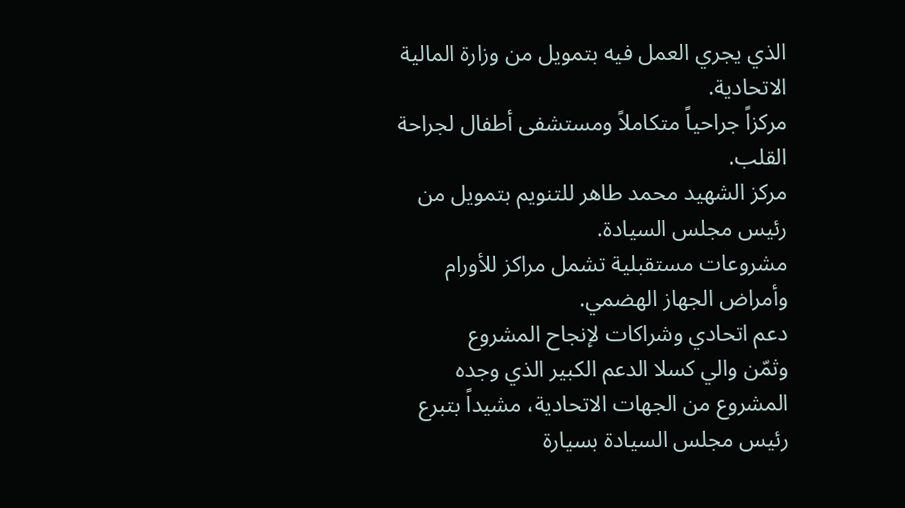الذي يجري العمل فيه بتمويل من وزارة المالية الاتحادية.
مركزاً جراحياً متكاملاً ومستشفى أطفال لجراحة القلب.
مركز الشهيد محمد طاهر للتنويم بتمويل من رئيس مجلس السيادة.
مشروعات مستقبلية تشمل مراكز للأورام وأمراض الجهاز الهضمي.
دعم اتحادي وشراكات لإنجاح المشروع
وثمّن والي كسلا الدعم الكبير الذي وجده المشروع من الجهات الاتحادية، مشيداً بتبرع رئيس مجلس السيادة بسيارة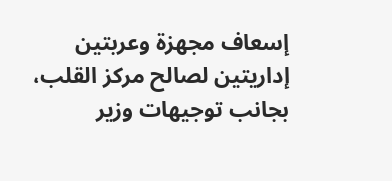إسعاف مجهزة وعربتين إداريتين لصالح مركز القلب، بجانب توجيهات وزير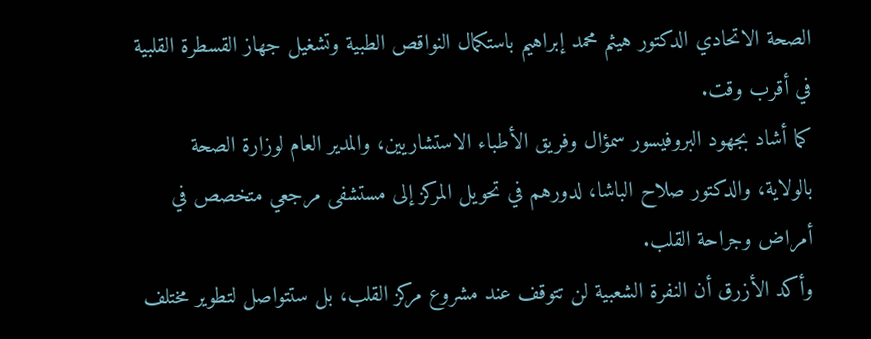الصحة الاتحادي الدكتور هيثم محمد إبراهيم باستكمال النواقص الطبية وتشغيل جهاز القسطرة القلبية في أقرب وقت.
كما أشاد بجهود البروفيسور سمؤال وفريق الأطباء الاستشاريين، والمدير العام لوزارة الصحة بالولاية، والدكتور صلاح الباشا، لدورهم في تحويل المركز إلى مستشفى مرجعي متخصص في أمراض وجراحة القلب.
وأكد الأزرق أن النفرة الشعبية لن تتوقف عند مشروع مركز القلب، بل ستتواصل لتطوير مختلف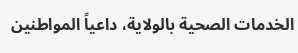الخدمات الصحية بالولاية، داعياً المواطنين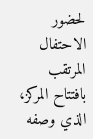لحضور الاحتفال المرتقب بافتتاح المركز، الذي وصفه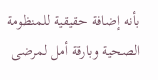بأنه إضافة حقيقية للمنظومة الصحية وبارقة أمل لمرضى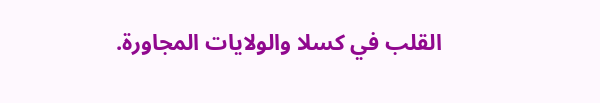القلب في كسلا والولايات المجاورة.